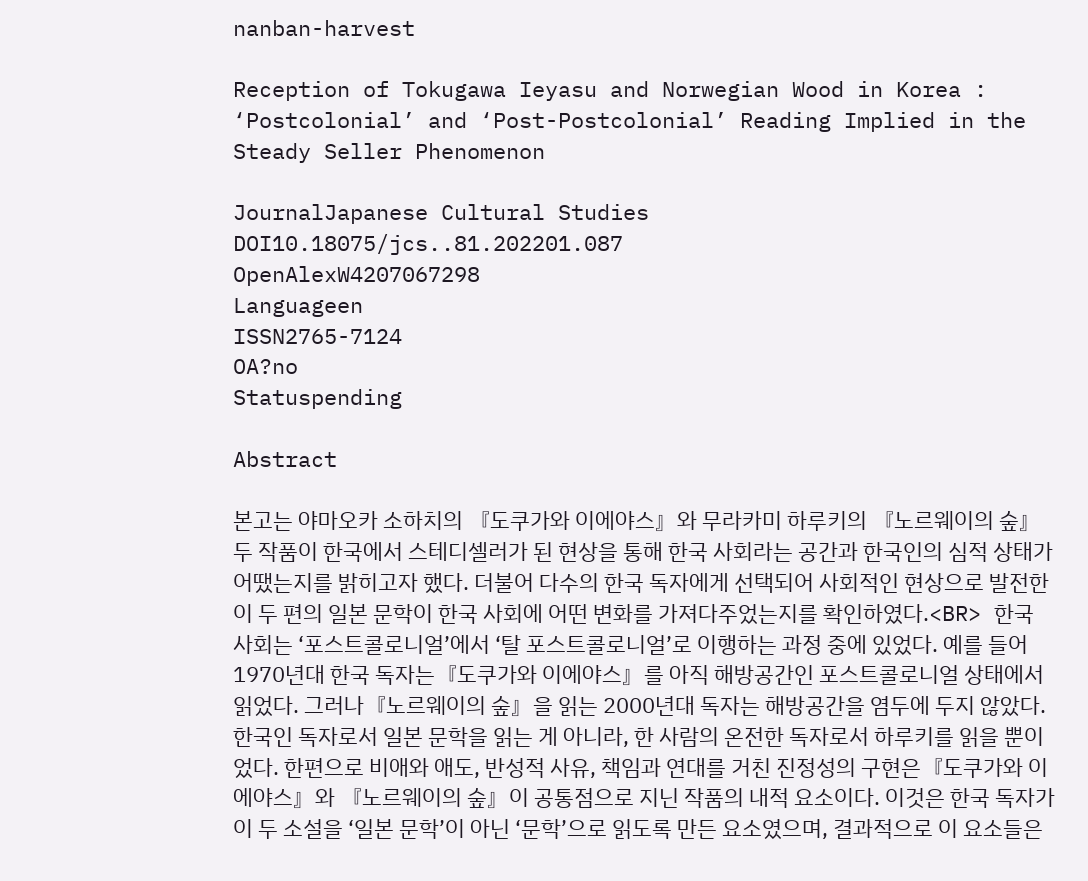nanban-harvest

Reception of Tokugawa Ieyasu and Norwegian Wood in Korea : ‘Postcolonial’ and ‘Post-Postcolonial’ Reading Implied in the Steady Seller Phenomenon

JournalJapanese Cultural Studies
DOI10.18075/jcs..81.202201.087
OpenAlexW4207067298
Languageen
ISSN2765-7124
OA?no
Statuspending

Abstract

본고는 야마오카 소하치의 『도쿠가와 이에야스』와 무라카미 하루키의 『노르웨이의 숲』두 작품이 한국에서 스테디셀러가 된 현상을 통해 한국 사회라는 공간과 한국인의 심적 상태가 어땠는지를 밝히고자 했다. 더불어 다수의 한국 독자에게 선택되어 사회적인 현상으로 발전한 이 두 편의 일본 문학이 한국 사회에 어떤 변화를 가져다주었는지를 확인하였다.<BR> 한국 사회는 ‘포스트콜로니얼’에서 ‘탈 포스트콜로니얼’로 이행하는 과정 중에 있었다. 예를 들어 1970년대 한국 독자는『도쿠가와 이에야스』를 아직 해방공간인 포스트콜로니얼 상태에서 읽었다. 그러나『노르웨이의 숲』을 읽는 2000년대 독자는 해방공간을 염두에 두지 않았다. 한국인 독자로서 일본 문학을 읽는 게 아니라, 한 사람의 온전한 독자로서 하루키를 읽을 뿐이었다. 한편으로 비애와 애도, 반성적 사유, 책임과 연대를 거친 진정성의 구현은『도쿠가와 이에야스』와 『노르웨이의 숲』이 공통점으로 지닌 작품의 내적 요소이다. 이것은 한국 독자가 이 두 소설을 ‘일본 문학’이 아닌 ‘문학’으로 읽도록 만든 요소였으며, 결과적으로 이 요소들은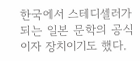한국에서 스테디셀러가 되는 일본 문학의 공식이자 장치이기도 했다.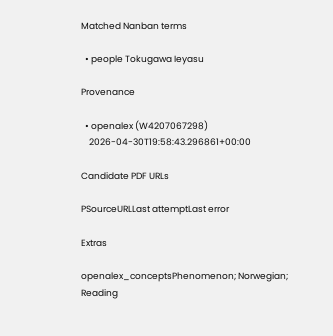Matched Nanban terms

  • people Tokugawa Ieyasu

Provenance

  • openalex (W4207067298)
    2026-04-30T19:58:43.296861+00:00

Candidate PDF URLs

PSourceURLLast attemptLast error

Extras

openalex_conceptsPhenomenon; Norwegian; Reading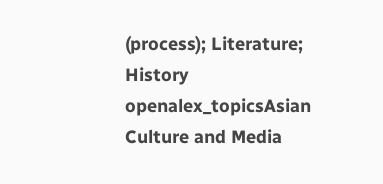(process); Literature; History
openalex_topicsAsian Culture and Media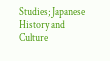Studies; Japanese History and Culture